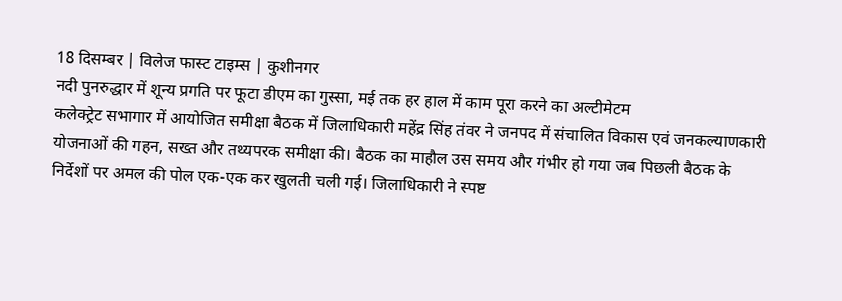18 दिसम्बर | विलेज फास्ट टाइम्स | कुशीनगर
नदी पुनरुद्धार में शून्य प्रगति पर फूटा डीएम का गुस्सा, मई तक हर हाल में काम पूरा करने का अल्टीमेटम
कलेक्ट्रेट सभागार में आयोजित समीक्षा बैठक में जिलाधिकारी महेंद्र सिंह तंवर ने जनपद में संचालित विकास एवं जनकल्याणकारी योजनाओं की गहन, सख्त और तथ्यपरक समीक्षा की। बैठक का माहौल उस समय और गंभीर हो गया जब पिछली बैठक के निर्देशों पर अमल की पोल एक-एक कर खुलती चली गई। जिलाधिकारी ने स्पष्ट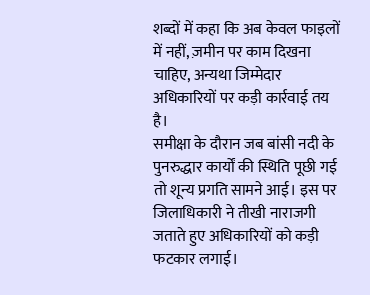शब्दों में कहा कि अब केवल फाइलों में नहीं, ज़मीन पर काम दिखना चाहिए, अन्यथा जिम्मेदार अधिकारियों पर कड़ी कार्रवाई तय है।
समीक्षा के दौरान जब बांसी नदी के पुनरुद्धार कार्यों की स्थिति पूछी गई तो शून्य प्रगति सामने आई। इस पर जिलाधिकारी ने तीखी नाराजगी जताते हुए अधिकारियों को कड़ी फटकार लगाई।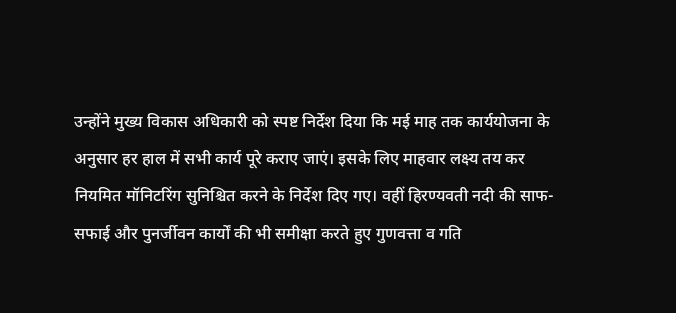उन्होंने मुख्य विकास अधिकारी को स्पष्ट निर्देश दिया कि मई माह तक कार्ययोजना के अनुसार हर हाल में सभी कार्य पूरे कराए जाएं। इसके लिए माहवार लक्ष्य तय कर नियमित मॉनिटरिंग सुनिश्चित करने के निर्देश दिए गए। वहीं हिरण्यवती नदी की साफ-सफाई और पुनर्जीवन कार्यों की भी समीक्षा करते हुए गुणवत्ता व गति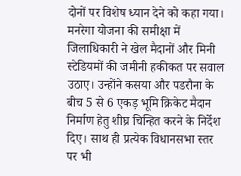दोनों पर विशेष ध्यान देने को कहा गया।
मनरेगा योजना की समीक्षा में जिलाधिकारी ने खेल मैदानों और मिनी स्टेडियमों की जमीनी हकीकत पर सवाल उठाए। उन्होंने कसया और पडरौना के बीच 5 से 6 एकड़ भूमि क्रिकेट मैदान निर्माण हेतु शीघ्र चिन्हित करने के निर्देश दिए। साथ ही प्रत्येक विधानसभा स्तर पर भी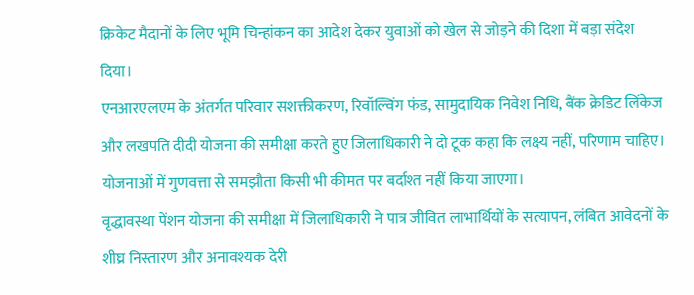क्रिकेट मैदानों के लिए भूमि चिन्हांकन का आदेश देकर युवाओं को खेल से जोड़ने की दिशा में बड़ा संदेश दिया।
एनआरएलएम के अंतर्गत परिवार सशक्तीकरण, रिवॉल्विंग फंड, सामुदायिक निवेश निधि, बैंक क्रेडिट लिंकेज और लखपति दीदी योजना की समीक्षा करते हुए जिलाधिकारी ने दो टूक कहा कि लक्ष्य नहीं, परिणाम चाहिए। योजनाओं में गुणवत्ता से समझौता किसी भी कीमत पर बर्दाश्त नहीं किया जाएगा।
वृद्धावस्था पेंशन योजना की समीक्षा में जिलाधिकारी ने पात्र जीवित लाभार्थियों के सत्यापन, लंबित आवेदनों के शीघ्र निस्तारण और अनावश्यक देरी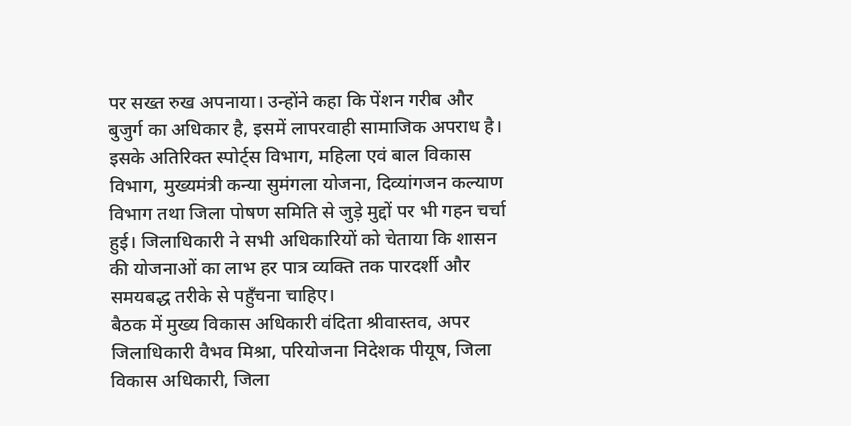पर सख्त रुख अपनाया। उन्होंने कहा कि पेंशन गरीब और बुजुर्ग का अधिकार है, इसमें लापरवाही सामाजिक अपराध है।
इसके अतिरिक्त स्पोर्ट्स विभाग, महिला एवं बाल विकास विभाग, मुख्यमंत्री कन्या सुमंगला योजना, दिव्यांगजन कल्याण विभाग तथा जिला पोषण समिति से जुड़े मुद्दों पर भी गहन चर्चा हुई। जिलाधिकारी ने सभी अधिकारियों को चेताया कि शासन की योजनाओं का लाभ हर पात्र व्यक्ति तक पारदर्शी और समयबद्ध तरीके से पहुँचना चाहिए।
बैठक में मुख्य विकास अधिकारी वंदिता श्रीवास्तव, अपर जिलाधिकारी वैभव मिश्रा, परियोजना निदेशक पीयूष, जिला विकास अधिकारी, जिला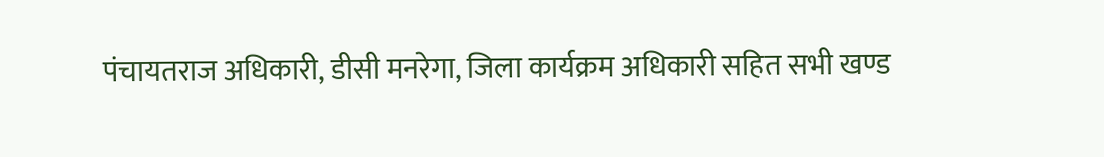पंचायतराज अधिकारी, डीसी मनरेगा, जिला कार्यक्रम अधिकारी सहित सभी खण्ड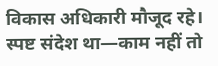विकास अधिकारी मौजूद रहे।
स्पष्ट संदेश था—काम नहीं तो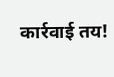कार्रवाई तय!